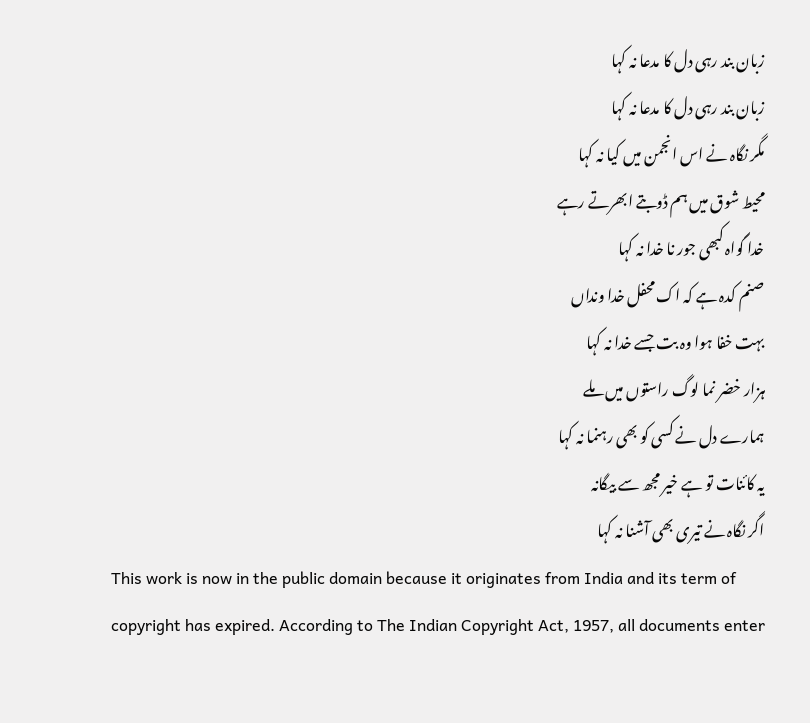زبان بند رہی دل کا مدعا نہ کہا
زبان بند رہی دل کا مدعا نہ کہا
مگر نگاہ نے اس انجمن میں کیا نہ کہا
محیط شوق میں ہم ڈوبتے ابھرتے رہے
خدا گواہ کبھی جور نا خدا نہ کہا
صنم کدہ ہے کہ اک محفل خدا ونداں
بہت خفا ہوا وہ بت جسے خدا نہ کہا
ہزار خضر نما لوگ راستوں میں ملے
ہمارے دل نے کسی کو بھی رہنما نہ کہا
یہ کائنات تو ہے خیر مجھ سے بیگانہ
اگر نگاہ نے تیری بھی آشنا نہ کہا
This work is now in the public domain because it originates from India and its term of copyright has expired. According to The Indian Copyright Act, 1957, all documents enter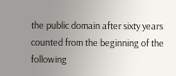the public domain after sixty years counted from the beginning of the following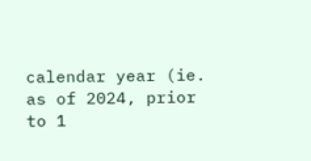calendar year (ie. as of 2024, prior to 1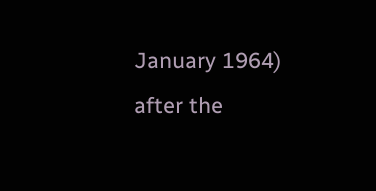January 1964) after the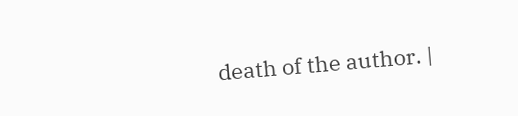death of the author. |